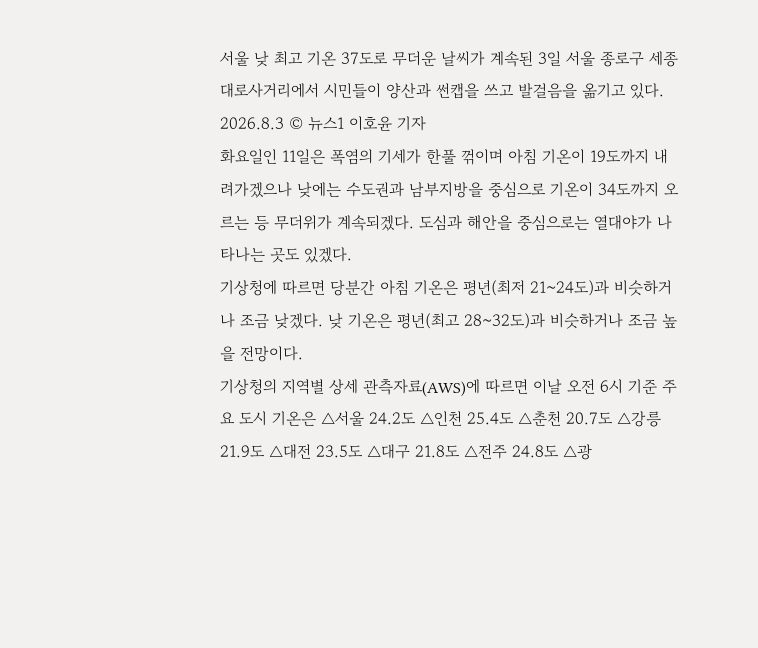서울 낮 최고 기온 37도로 무더운 날씨가 계속된 3일 서울 종로구 세종대로사거리에서 시민들이 양산과 썬캡을 쓰고 발걸음을 옮기고 있다. 2026.8.3 © 뉴스1 이호윤 기자
화요일인 11일은 폭염의 기세가 한풀 꺾이며 아침 기온이 19도까지 내려가겠으나 낮에는 수도권과 남부지방을 중심으로 기온이 34도까지 오르는 등 무더위가 계속되겠다. 도심과 해안을 중심으로는 열대야가 나타나는 곳도 있겠다.
기상청에 따르면 당분간 아침 기온은 평년(최저 21~24도)과 비슷하거나 조금 낮겠다. 낮 기온은 평년(최고 28~32도)과 비슷하거나 조금 높을 전망이다.
기상청의 지역별 상세 관측자료(AWS)에 따르면 이날 오전 6시 기준 주요 도시 기온은 △서울 24.2도 △인천 25.4도 △춘천 20.7도 △강릉 21.9도 △대전 23.5도 △대구 21.8도 △전주 24.8도 △광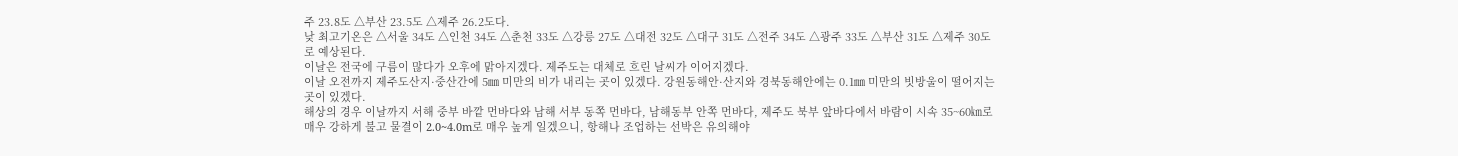주 23.8도 △부산 23.5도 △제주 26.2도다.
낮 최고기온은 △서울 34도 △인천 34도 △춘천 33도 △강릉 27도 △대전 32도 △대구 31도 △전주 34도 △광주 33도 △부산 31도 △제주 30도로 예상된다.
이날은 전국에 구름이 많다가 오후에 맑아지겠다. 제주도는 대체로 흐린 날씨가 이어지겠다.
이날 오전까지 제주도산지·중산간에 5㎜ 미만의 비가 내리는 곳이 있겠다. 강원동해안·산지와 경북동해안에는 0.1㎜ 미만의 빗방울이 떨어지는 곳이 있겠다.
해상의 경우 이날까지 서해 중부 바깥 먼바다와 남해 서부 동쪽 먼바다, 남해동부 안쪽 먼바다, 제주도 북부 앞바다에서 바람이 시속 35~60㎞로 매우 강하게 불고 물결이 2.0~4.0m로 매우 높게 일겠으니, 항해나 조업하는 선박은 유의해야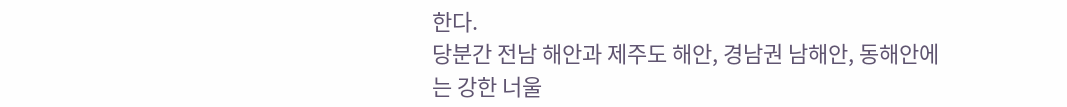한다.
당분간 전남 해안과 제주도 해안, 경남권 남해안, 동해안에는 강한 너울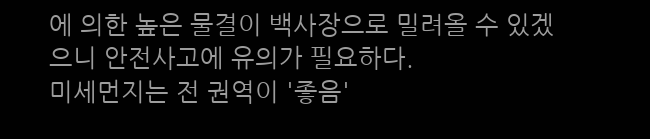에 의한 높은 물결이 백사장으로 밀려올 수 있겠으니 안전사고에 유의가 필요하다.
미세먼지는 전 권역이 '좋음'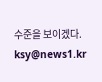수준을 보이겠다.
ksy@news1.kr